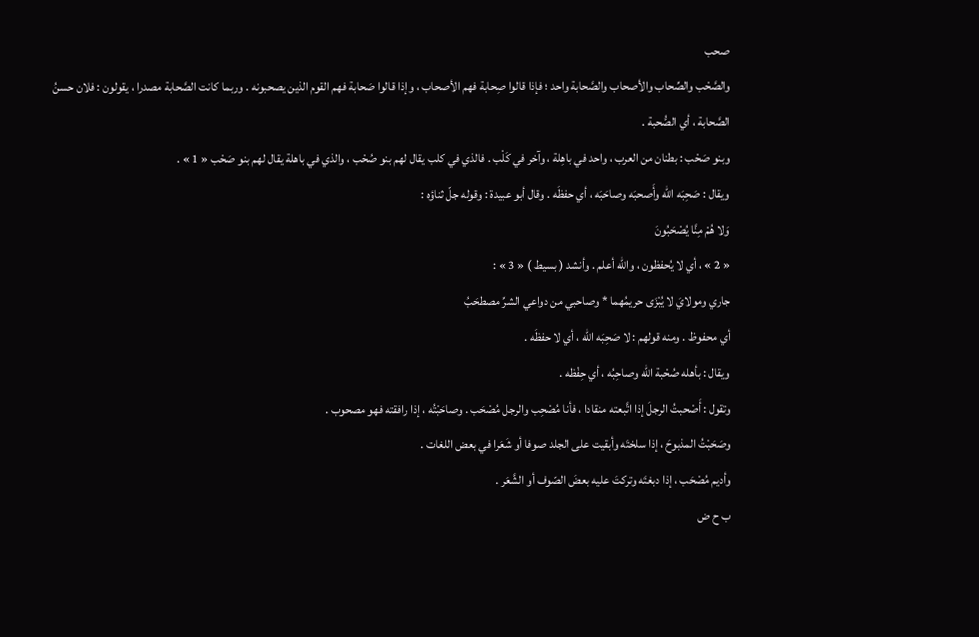صحب
والصَّحْب والصِّحاب والأصحاب والصَّحابة واحد ؛ فإذا قالوا صِحابة فهم الأصحاب ، وإذا قالوا صَحابة فهم القوم الذين يصحبونه . وربما كانت الصَّحابة مصدرا ، يقولون : فلان حسنُ الصَّحابة ، أي الصُّحبة .
وبنو صَحْب : بطنان من العرب ، واحد في باهِلة ، وآخر في كَلْب . فالذي في كلب يقال لهم بنو صُحْب ، والذي في باهلة يقال لهم بنو صَحْب « 1 » .
ويقال : صَحِبَه اللّه وأَصحبَه وصاحَبَه ، أي حفظَه . وقال أبو عبيدة : وقوله جلّ ثناؤه :
وَلا هُمْ مِنَّا يُصْحَبُونَ
« 2 » ، أي لا يُحفظون ، واللّه أعلم . وأنشد ( بسيط ) « 3 » :
جاري ومولايَ لا يُبْزَى حريمُهما * وصاحبي من دواعي الشرِّ مصطحَبُ
أي محفوظ . ومنه قولهم : لا صَحِبَه اللّه ، أي لا حفظَه .
ويقال : بأهله صُحْبة اللّه وصاحِبُه ، أي حِفْظه .
وتقول : أَصْحبتُ الرجلَ إذا اتَّبعته منقادا ، فأنا مُصْحِب والرجل مُصْحَب . وصاحَبْتُه ، إذا رافقته فهو مصحوب .
وصَحَبْتُ المذبوحَ ، إذا سلختَه وأبقيت على الجلد صوفا أو شَعَرا في بعض اللغات .
وأديم مُصْحَب ، إذا دبغتَه وتركتَ عليه بعضَ الصّوف أو الشَّعَر .
ب ح ض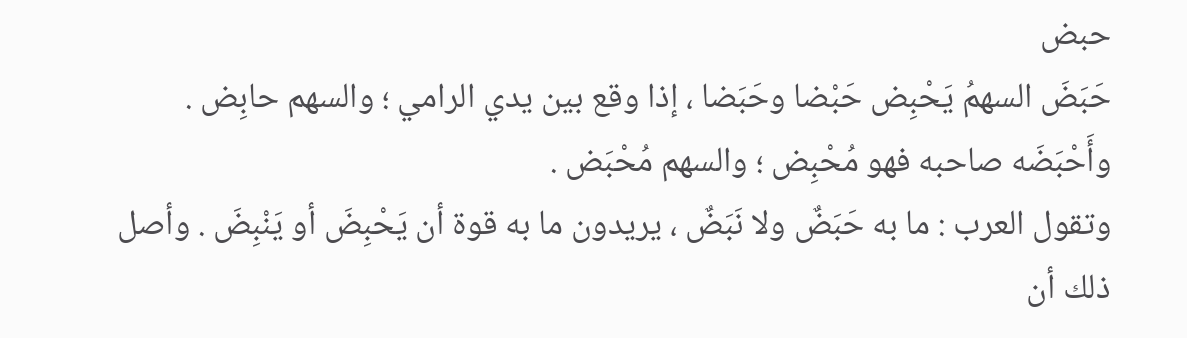حبض
حَبَضَ السهمُ يَحْبِض حَبْضا وحَبَضا ، إذا وقع بين يدي الرامي ؛ والسهم حابِض . وأَحْبَضَه صاحبه فهو مُحْبِض ؛ والسهم مُحْبَض .
وتقول العرب : ما به حَبَضٌ ولا نَبَضٌ ، يريدون ما به قوة أن يَحْبِضَ أو يَنْبِضَ . وأصل ذلك أن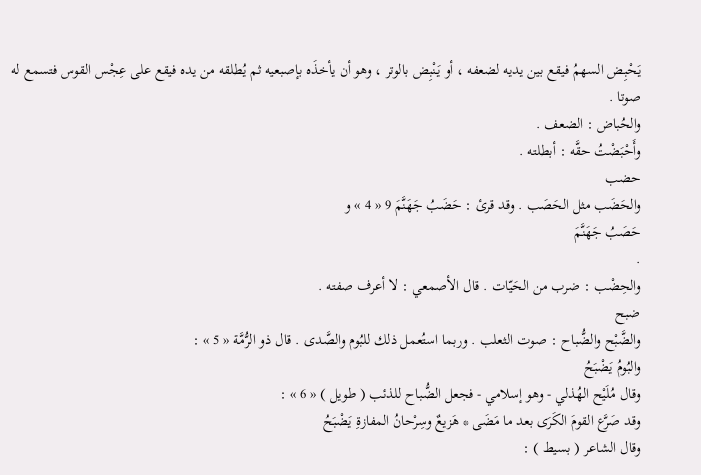يَحْبِض السهمُ فيقع بين يديه لضعفه ، أو يَنْبِض بالوتر ، وهو أن يأخذَه بإصبعيه ثم يُطلقه من يده فيقع على عِجْس القوس فتسمع له صوتا .
والحُباض : الضعف .
وأَحْبَضْتُ حقَّه : أبطلته .
حضب
والحَضَب مثل الحَصَب . وقد قرئ : حَضَبُ جَهَنَّمَ 9 « 4 » و
حَصَبُ جَهَنَّمَ
.
والحِضْب : ضرب من الحَيّات . قال الأصمعي : لا أعرف صفته .
ضبح
والضَّبْح والضُّباح : صوت الثعلب . وربما استُعمل ذلك للبُوم والصَّدى . قال ذو الرُّمَّة « 5 » :
والبُومُ يَضْبَحُ
وقال مُلَيْح الهُذلي - وهو إسلامي - فجعل الضُّباح للذئب ( طويل ) « 6 » :
وقد صَرَّع القومَ الكَرَى بعد ما مَضَى * هَزيعٌ وسِرْحانُ المفازةِ يَضْبَحُ
وقال الشاعر ( بسيط ) :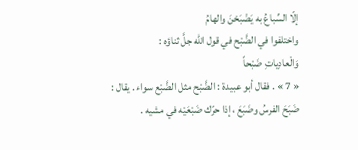إلّا السِّباعُ به يَضْبَحْنَ والهامُ
واختلفوا في الضَّبْح في قول اللّه جلَّ ثناؤه :
وَالْعادِياتِ ضَبْحاً
« 7 » . فقال أبو عبيدة : الضَّبْح مثل الضَّبْع سواء . يقال :
ضَبَحَ الفرسُ وضَبَعَ ، إذا حرّك ضَبْعَيْه في مشيه .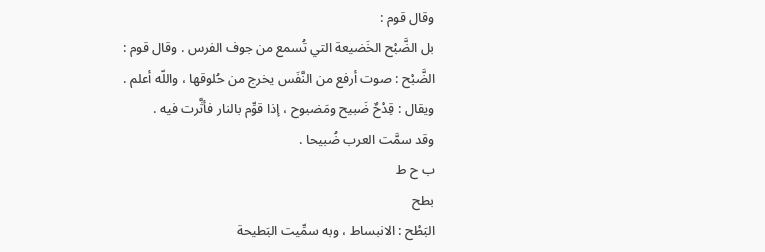وقال قوم :
بل الضَّبْح الخَضيعة التي تُسمع من جوف الفرس . وقال قوم :
الضَّبْح : صوت أرفع من النَّفَس يخرج من حُلوقها ، واللّه أعلم .
ويقال : قِدْحٌ ضَبيح ومَضبوح ، إذا قوِّم بالنار فأثَّرت فيه .
وقد سمَّت العرب ضُبيحا .
ب ح ط
بطح
البَطْح : الانبساط ، وبه سمِّيت البَطيحة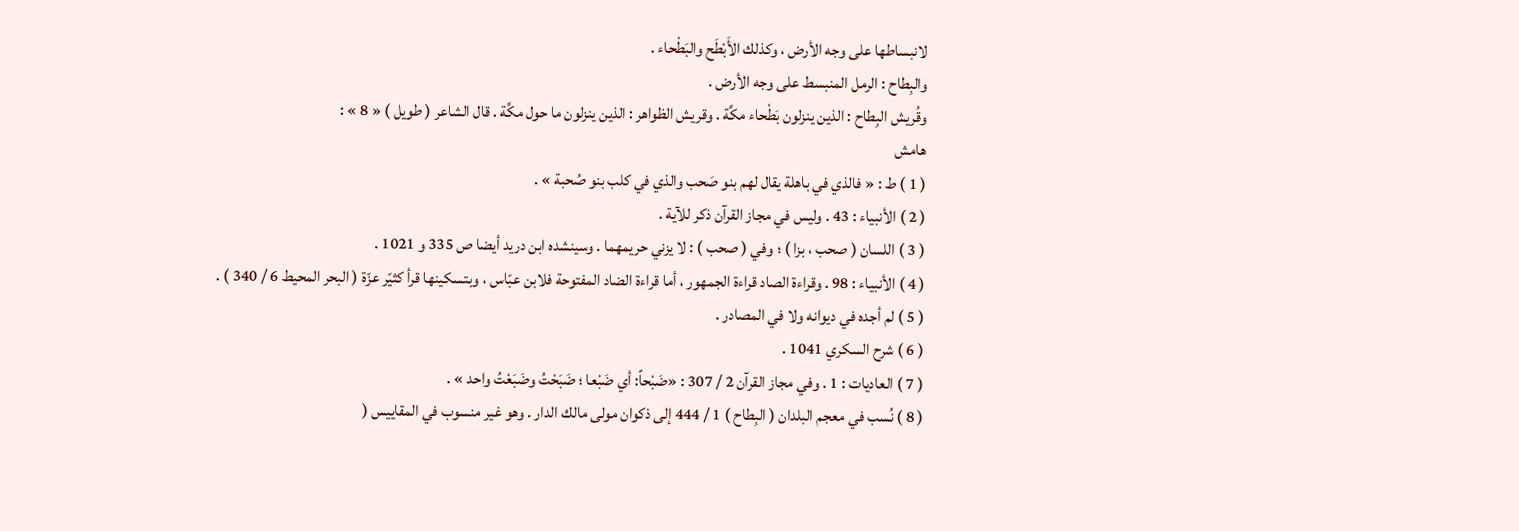لانبساطها على وجه الأرض ، وكذلك الأَبْطَح والبَطْحاء .
والبِطاح : الرمل المنبسط على وجه الأرض .
وقُريش البِطاح : الذين ينزلون بَطْحاء مكَّة . وقريش الظواهر : الذين ينزلون ما حول مكَّة . قال الشاعر ( طويل ) « 8 » :
هامش
( 1 ) ط : « فالذي في باهلة يقال لهم بنو صَحب والذي في كلب بنو صُحبة » .
( 2 ) الأنبياء : 43 . وليس في مجاز القرآن ذكر للآية .
( 3 ) اللسان ( صحب ، بزا ) ؛ وفي ( صحب ) : لا يزني حريمهما . وسينشده ابن دريد أيضا ص 335 و 1021 .
( 4 ) الأنبياء : 98 . وقراءة الصاد قراءة الجمهور ، أما قراءة الضاد المفتوحة فلابن عبّاس ، وبتسكينها قرأ كثيّر عزّة ( البحر المحيط 6 / 340 ) .
( 5 ) لم أجده في ديوانه ولا في المصادر .
( 6 ) شرح السكري 1041 .
( 7 ) العاديات : 1 . وفي مجاز القرآن 2 / 307 : «ضَبْحاً: أي ضَبْعا ؛ ضَبَحْتُ وضَبَعْتُ واحد » .
( 8 ) نُسب في معجم البلدان ( البِطاح ) 1 / 444 إلى ذكوان مولى مالك الدار . وهو غير منسوب في المقاييس (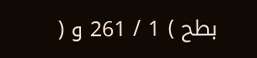بطح ) 1 / 261 و (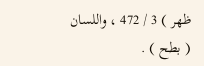ظهر ) 3 / 472 ، واللسان ( بطح ) .